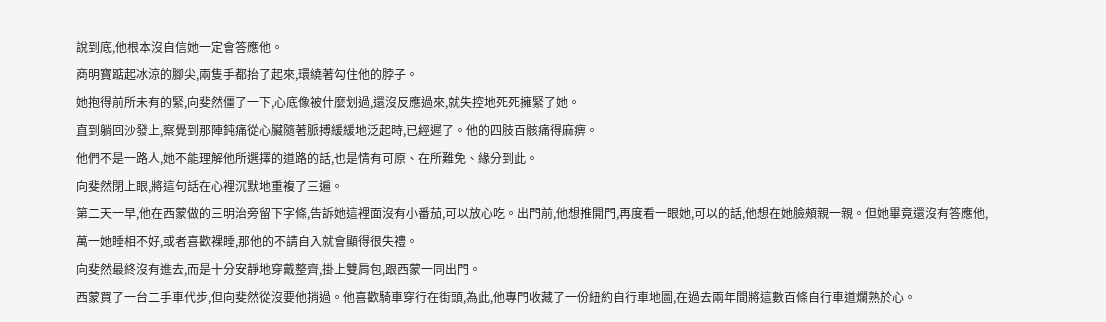說到底,他根本沒自信她一定會答應他。
商明寶踮起冰涼的腳尖,兩隻手都抬了起來,環繞著勾住他的脖子。
她抱得前所未有的緊,向斐然僵了一下,心底像被什麼划過,還沒反應過來,就失控地死死擁緊了她。
直到躺回沙發上,察覺到那陣鈍痛從心臟隨著脈搏緩緩地泛起時,已經遲了。他的四肢百骸痛得麻痹。
他們不是一路人,她不能理解他所選擇的道路的話,也是情有可原、在所難免、緣分到此。
向斐然閉上眼,將這句話在心裡沉默地重複了三遍。
第二天一早,他在西蒙做的三明治旁留下字條,告訴她這裡面沒有小番茄,可以放心吃。出門前,他想推開門,再度看一眼她,可以的話,他想在她臉頰親一親。但她畢竟還沒有答應他,萬一她睡相不好,或者喜歡裸睡,那他的不請自入就會顯得很失禮。
向斐然最終沒有進去,而是十分安靜地穿戴整齊,掛上雙肩包,跟西蒙一同出門。
西蒙買了一台二手車代步,但向斐然從沒要他捎過。他喜歡騎車穿行在街頭,為此,他專門收藏了一份紐約自行車地圖,在過去兩年間將這數百條自行車道爛熟於心。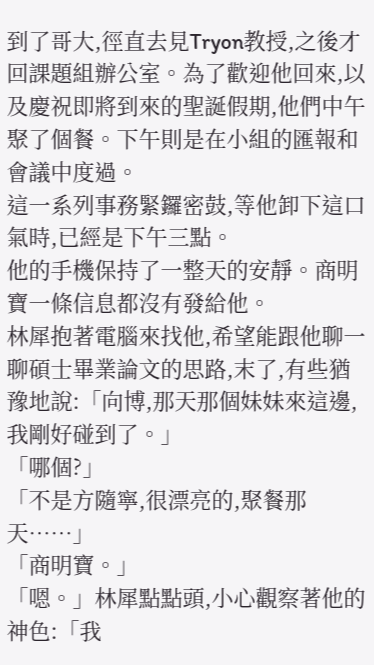到了哥大,徑直去見Tryon教授,之後才回課題組辦公室。為了歡迎他回來,以及慶祝即將到來的聖誕假期,他們中午聚了個餐。下午則是在小組的匯報和會議中度過。
這一系列事務緊鑼密鼓,等他卸下這口氣時,已經是下午三點。
他的手機保持了一整天的安靜。商明寶一條信息都沒有發給他。
林犀抱著電腦來找他,希望能跟他聊一聊碩士畢業論文的思路,末了,有些猶豫地說:「向博,那天那個妹妹來這邊,我剛好碰到了。」
「哪個?」
「不是方隨寧,很漂亮的,聚餐那天……」
「商明寶。」
「嗯。」林犀點點頭,小心觀察著他的神色:「我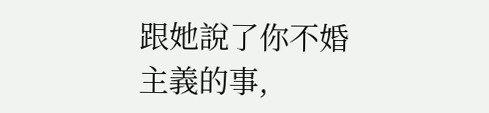跟她說了你不婚主義的事,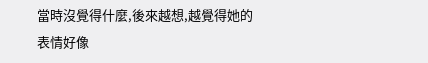當時沒覺得什麼,後來越想,越覺得她的表情好像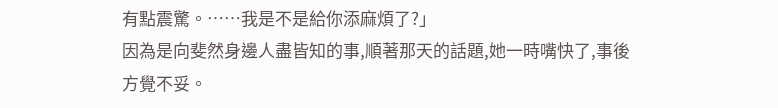有點震驚。……我是不是給你添麻煩了?」
因為是向斐然身邊人盡皆知的事,順著那天的話題,她一時嘴快了,事後方覺不妥。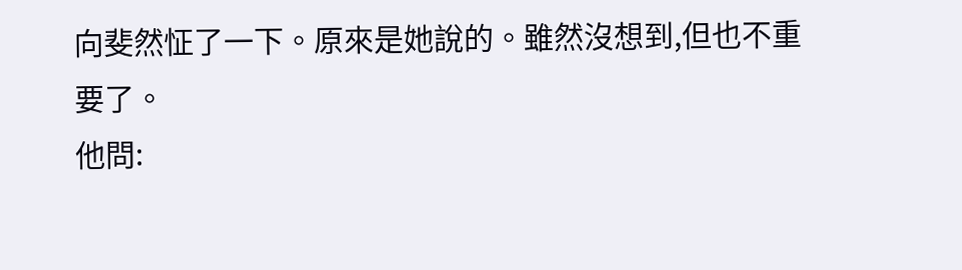向斐然怔了一下。原來是她說的。雖然沒想到,但也不重要了。
他問: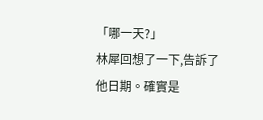「哪一天?」
林犀回想了一下,告訴了他日期。確實是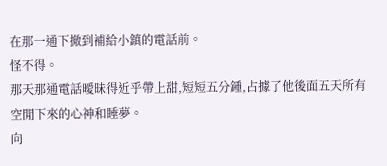在那一通下撤到補給小鎮的電話前。
怪不得。
那天那通電話曖昧得近乎帶上甜,短短五分鍾,占據了他後面五天所有空閒下來的心神和睡夢。
向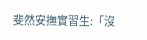斐然安撫實習生:「沒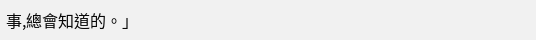事,總會知道的。」